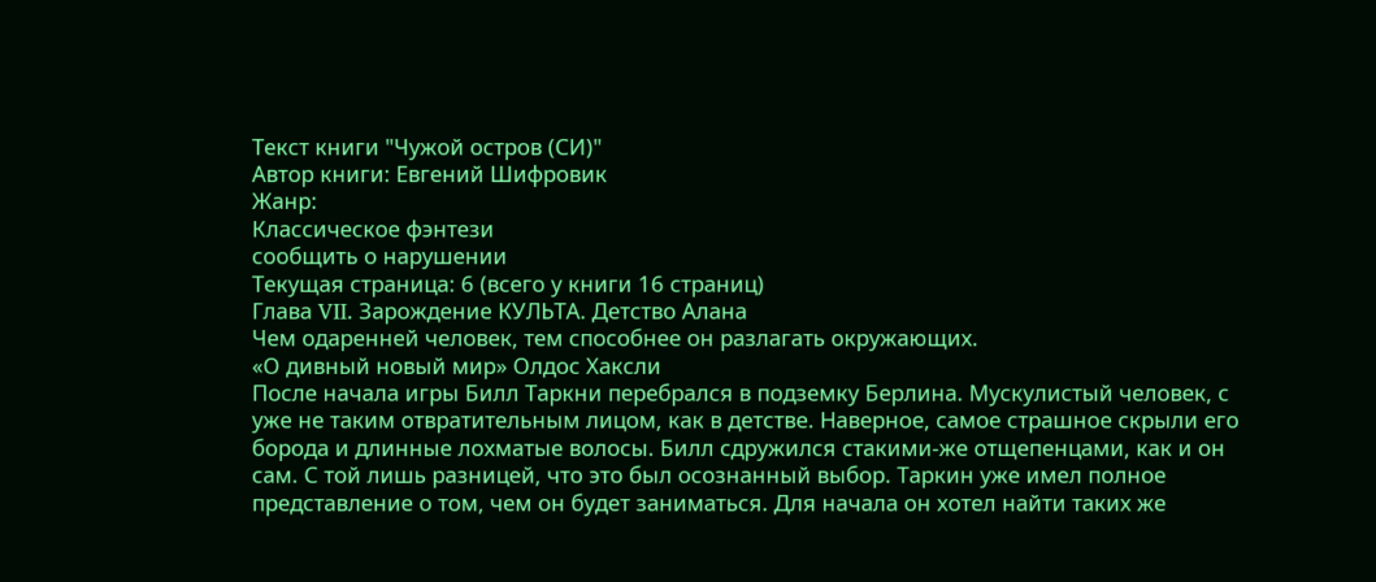Текст книги "Чужой остров (СИ)"
Автор книги: Евгений Шифровик
Жанр:
Классическое фэнтези
сообщить о нарушении
Текущая страница: 6 (всего у книги 16 страниц)
Глава VII. Зарождение КУЛЬТА. Детство Алана
Чем одаренней человек, тем способнее он разлагать окружающих.
«О дивный новый мир» Олдос Хаксли
После начала игры Билл Таркни перебрался в подземку Берлина. Мускулистый человек, с уже не таким отвратительным лицом, как в детстве. Наверное, самое страшное скрыли его борода и длинные лохматые волосы. Билл сдружился cтакими-же отщепенцами, как и он сам. С той лишь разницей, что это был осознанный выбор. Таркин уже имел полное представление о том, чем он будет заниматься. Для начала он хотел найти таких же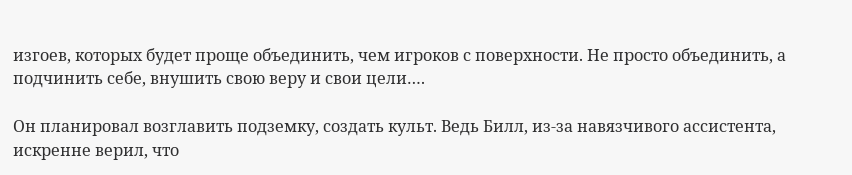изгоев, которых будет проще объединить, чем игроков с поверхности. Не просто объединить, а подчинить себе, внушить свою веру и свои цели….

Он планировал возглавить подземку, создать культ. Ведь Билл, из-за навязчивого ассистента, искренне верил, что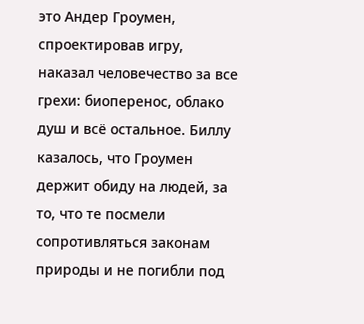это Андер Гроумен, спроектировав игру, наказал человечество за все грехи: биоперенос, облако душ и всё остальное. Биллу казалось, что Гроумен держит обиду на людей, за то, что те посмели сопротивляться законам природы и не погибли под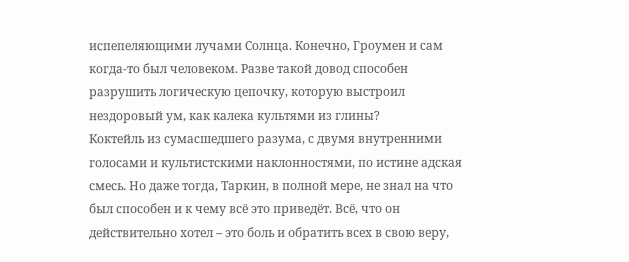испепеляющими лучами Солнца. Конечно, Гроумен и сам когда-то был человеком. Разве такой довод способен разрушить логическую цепочку, которую выстроил нездоровый ум, как калека культями из глины?
Коктейль из сумасшедшего разума, с двумя внутренними голосами и культистскими наклонностями, по истине адская смесь. Но даже тогда, Таркин, в полной мере, не знал на что был способен и к чему всё это приведёт. Всё, что он действительно хотел – это боль и обратить всех в свою веру,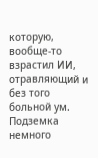которую, вообще-то взрастил ИИ, отравляющий и без того больной ум.
Подземка немного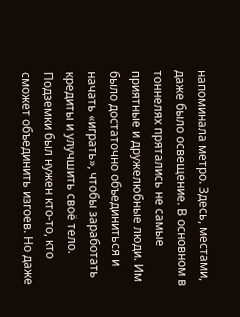напоминала метро. Здесь, местами, даже было освещение. В основном в тоннелях прятались не самые приятные и дружелюбные люди. Им было достаточно объединиться и начать «играть», чтобы заработать кредиты и улучшить своё тело. Подземки был нужен кто-то, кто сможет объединить изгоев. Но даже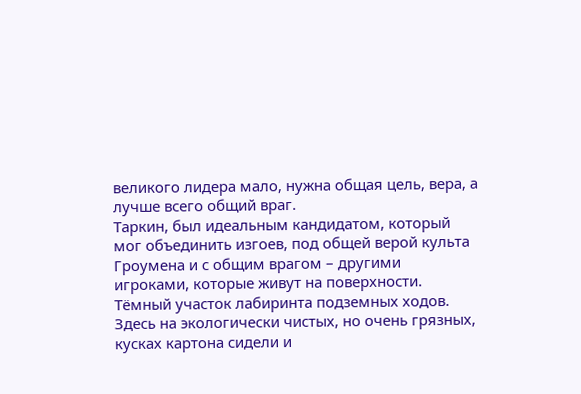великого лидера мало, нужна общая цель, вера, а лучше всего общий враг.
Таркин, был идеальным кандидатом, который мог объединить изгоев, под общей верой культа Гроумена и с общим врагом – другими игроками, которые живут на поверхности.
Тёмный участок лабиринта подземных ходов. Здесь на экологически чистых, но очень грязных, кусках картона сидели и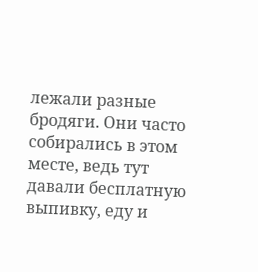лежали разные бродяги. Они часто собирались в этом месте, ведь тут давали бесплатную выпивку, еду и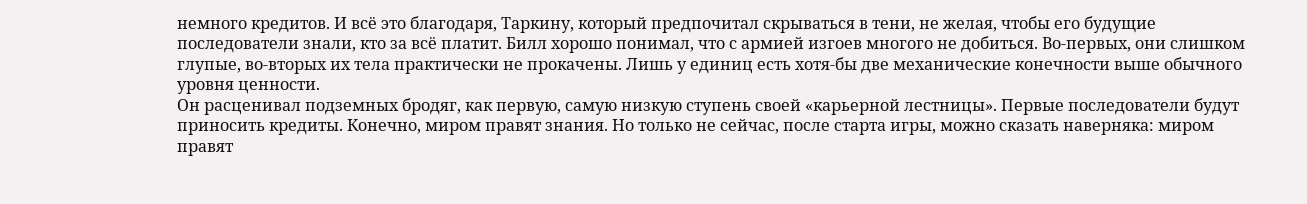немного кредитов. И всё это благодаря, Таркину, который предпочитал скрываться в тени, не желая, чтобы его будущие последователи знали, кто за всё платит. Билл хорошо понимал, что с армией изгоев многого не добиться. Во-первых, они слишком глупые, во-вторых их тела практически не прокачены. Лишь у единиц есть хотя-бы две механические конечности выше обычного уровня ценности.
Он расценивал подземных бродяг, как первую, самую низкую ступень своей «карьерной лестницы». Первые последователи будут приносить кредиты. Конечно, миром правят знания. Но только не сейчас, после старта игры, можно сказать наверняка: миром правят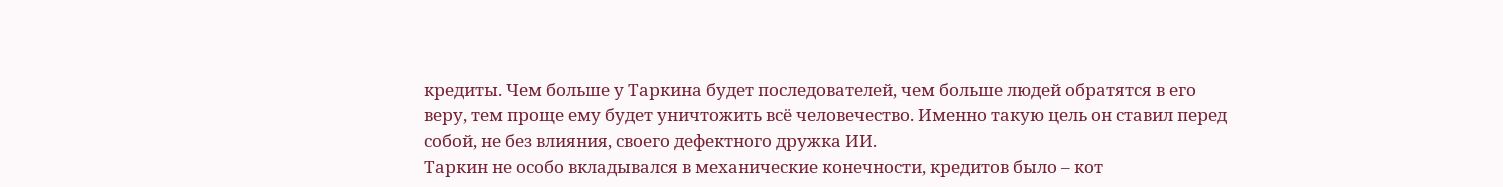кредиты. Чем больше у Таркина будет последователей, чем больше людей обратятся в его веру, тем проще ему будет уничтожить всё человечество. Именно такую цель он ставил перед собой, не без влияния, своего дефектного дружка ИИ.
Таркин не особо вкладывался в механические конечности, кредитов было – кот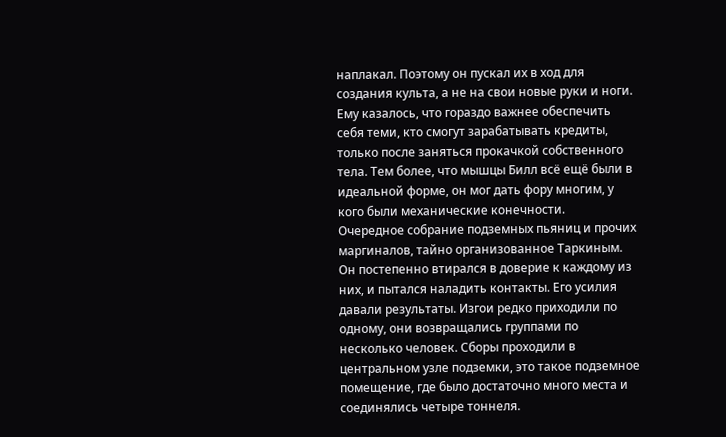наплакал. Поэтому он пускал их в ход для создания культа, а не на свои новые руки и ноги. Ему казалось, что гораздо важнее обеспечить себя теми, кто смогут зарабатывать кредиты, только после заняться прокачкой собственного тела. Тем более, что мышцы Билл всё ещё были в идеальной форме, он мог дать фору многим, у кого были механические конечности.
Очередное собрание подземных пьяниц и прочих маргиналов, тайно организованное Таркиным. Он постепенно втирался в доверие к каждому из них, и пытался наладить контакты. Его усилия давали результаты. Изгои редко приходили по одному, они возвращались группами по несколько человек. Сборы проходили в центральном узле подземки, это такое подземное помещение, где было достаточно много места и соединялись четыре тоннеля.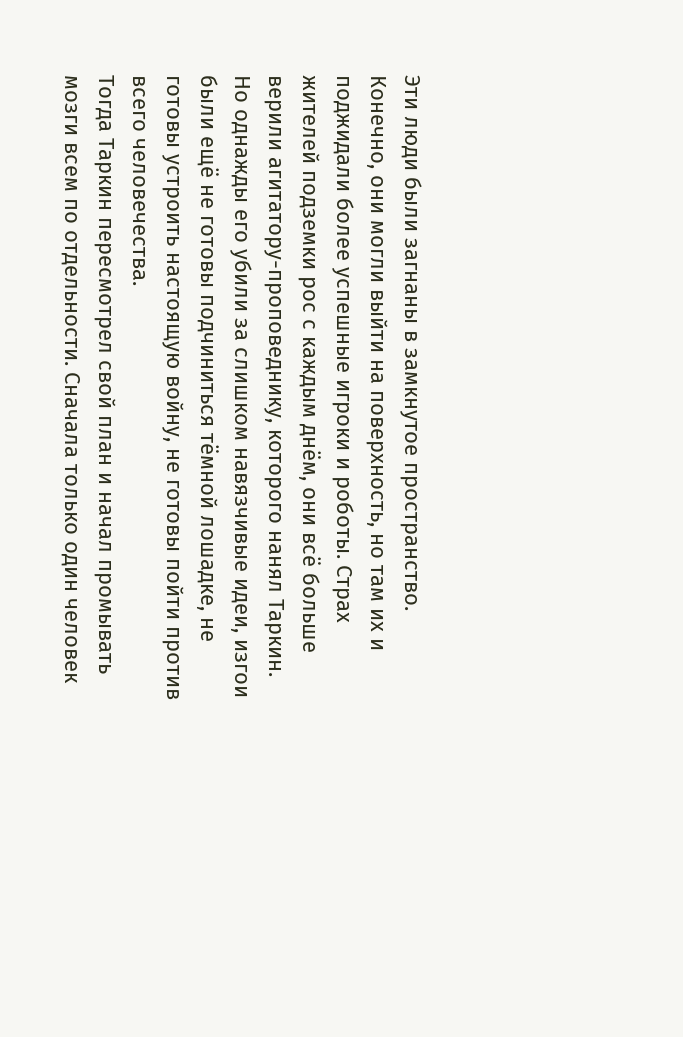Эти люди были загнаны в замкнутое пространство. Конечно, они могли выйти на поверхность, но там их и поджидали более успешные игроки и роботы. Страх жителей подземки рос с каждым днём, они всё больше верили агитатору-проповеднику, которого нанял Таркин. Но однажды его убили за слишком навязчивые идеи, изгои были ещё не готовы подчиниться тёмной лошадке, не готовы устроить настоящую войну, не готовы пойти против всего человечества.
Тогда Таркин пересмотрел свой план и начал промывать мозги всем по отдельности. Сначала только один человек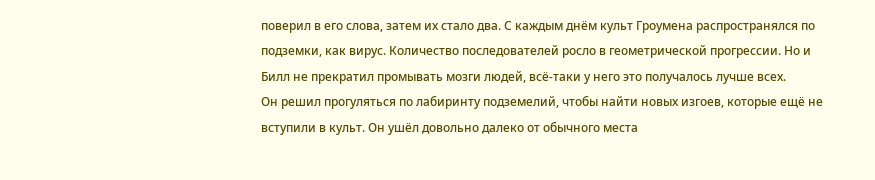поверил в его слова, затем их стало два. С каждым днём культ Гроумена распространялся по подземки, как вирус. Количество последователей росло в геометрической прогрессии. Но и Билл не прекратил промывать мозги людей, всё-таки у него это получалось лучше всех.
Он решил прогуляться по лабиринту подземелий, чтобы найти новых изгоев, которые ещё не вступили в культ. Он ушёл довольно далеко от обычного места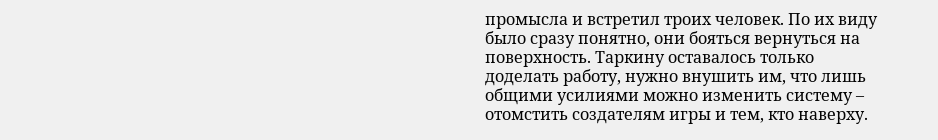промысла и встретил троих человек. По их виду было сразу понятно, они бояться вернуться на поверхность. Таркину оставалось только доделать работу, нужно внушить им, что лишь общими усилиями можно изменить систему – отомстить создателям игры и тем, кто наверху.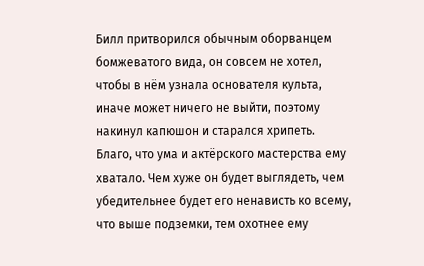Билл притворился обычным оборванцем бомжеватого вида, он совсем не хотел, чтобы в нём узнала основателя культа, иначе может ничего не выйти, поэтому накинул капюшон и старался хрипеть. Благо, что ума и актёрского мастерства ему хватало. Чем хуже он будет выглядеть, чем убедительнее будет его ненависть ко всему, что выше подземки, тем охотнее ему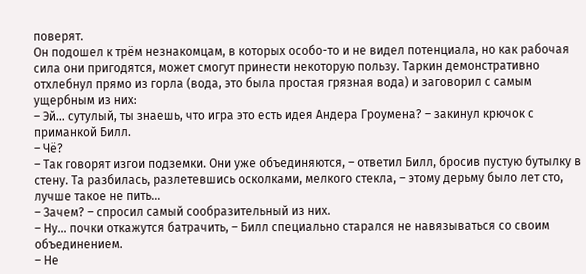поверят.
Он подошел к трём незнакомцам, в которых особо-то и не видел потенциала, но как рабочая сила они пригодятся, может смогут принести некоторую пользу. Таркин демонстративно отхлебнул прямо из горла (вода, это была простая грязная вода) и заговорил с самым ущербным из них:
– Эй… сутулый, ты знаешь, что игра это есть идея Андера Гроумена? – закинул крючок с приманкой Билл.
– Чё?
– Так говорят изгои подземки. Они уже объединяются, – ответил Билл, бросив пустую бутылку в стену. Та разбилась, разлетевшись осколками, мелкого стекла, – этому дерьму было лет сто, лучше такое не пить…
– Зачем? – спросил самый сообразительный из них.
– Ну… почки откажутся батрачить, – Билл специально старался не навязываться со своим объединением.
– Не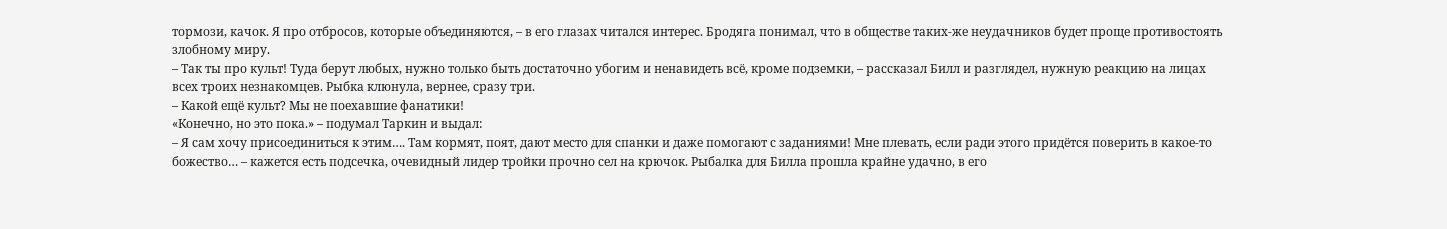тормози, качок. Я про отбросов, которые объединяются, – в его глазах читался интерес. Бродяга понимал, что в обществе таких-же неудачников будет проще противостоять злобному миру.
– Так ты про культ! Туда берут любых, нужно только быть достаточно убогим и ненавидеть всё, кроме подземки, – рассказал Билл и разглядел, нужную реакцию на лицах всех троих незнакомцев. Рыбка клюнула, вернее, сразу три.
– Какой ещё культ? Мы не поехавшие фанатики!
«Конечно, но это пока.» – подумал Таркин и выдал:
– Я сам хочу присоединиться к этим…. Там кормят, поят, дают место для спанки и даже помогают с заданиями! Мне плевать, если ради этого придётся поверить в какое-то божество… – кажется есть подсечка, очевидный лидер тройки прочно сел на крючок. Рыбалка для Билла прошла крайне удачно, в его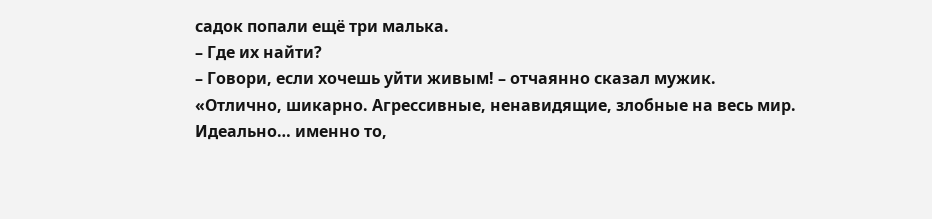садок попали ещё три малька.
– Где их найти?
– Говори, если хочешь уйти живым! – отчаянно сказал мужик.
«Отлично, шикарно. Агрессивные, ненавидящие, злобные на весь мир. Идеально… именно то,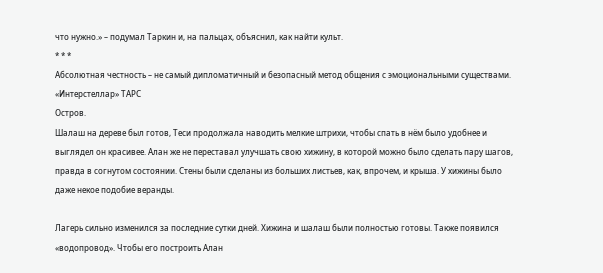что нужно.» – подумал Таркин и, на пальцах, объяснил, как найти культ.
* * *
Абсолютная честность – не самый дипломатичный и безопасный метод общения с эмоциональными существами.
«Интерстеллар» ТАРС
Остров.
Шалаш на дереве был готов, Теси продолжала наводить мелкие штрихи, чтобы спать в нём было удобнее и выглядел он красивее. Алан же не переставал улучшать свою хижину, в которой можно было сделать пару шагов, правда в согнутом состоянии. Стены были сделаны из больших листьев, как, впрочем, и крыша. У хижины было даже некое подобие веранды.

Лагерь сильно изменился за последние сутки дней. Хижина и шалаш были полностью готовы. Также появился «водопровод». Чтобы его построить Алан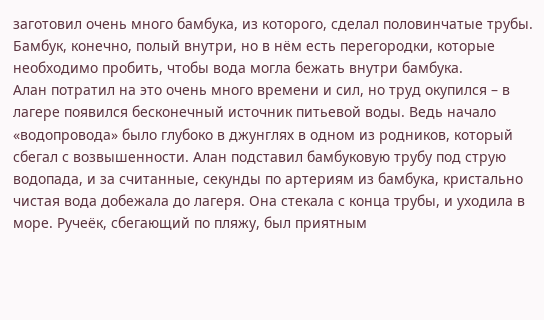заготовил очень много бамбука, из которого, сделал половинчатые трубы. Бамбук, конечно, полый внутри, но в нём есть перегородки, которые необходимо пробить, чтобы вода могла бежать внутри бамбука.
Алан потратил на это очень много времени и сил, но труд окупился – в лагере появился бесконечный источник питьевой воды. Ведь начало «водопровода» было глубоко в джунглях в одном из родников, который сбегал с возвышенности. Алан подставил бамбуковую трубу под струю водопада, и за считанные, секунды по артериям из бамбука, кристально чистая вода добежала до лагеря. Она стекала с конца трубы, и уходила в море. Ручеёк, сбегающий по пляжу, был приятным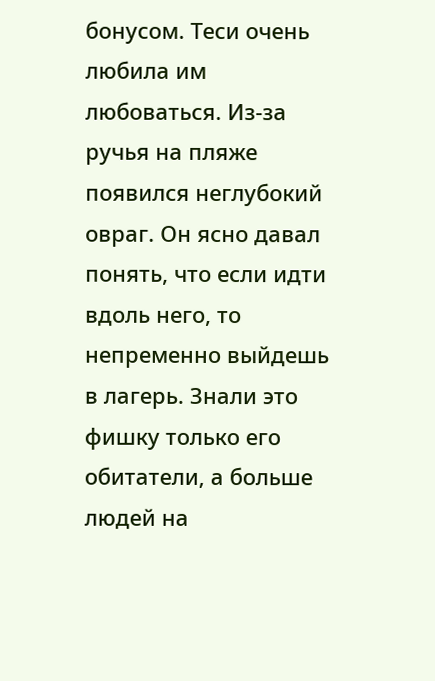бонусом. Теси очень любила им любоваться. Из-за ручья на пляже появился неглубокий овраг. Он ясно давал понять, что если идти вдоль него, то непременно выйдешь в лагерь. Знали это фишку только его обитатели, а больше людей на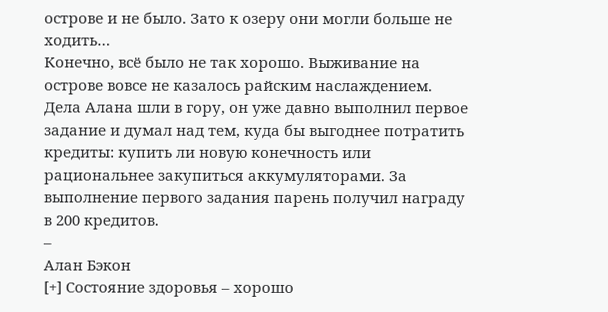острове и не было. Зато к озеру они могли больше не ходить…
Конечно, всё было не так хорошо. Выживание на острове вовсе не казалось райским наслаждением. Дела Алана шли в гору, он уже давно выполнил первое задание и думал над тем, куда бы выгоднее потратить кредиты: купить ли новую конечность или рациональнее закупиться аккумуляторами. За выполнение первого задания парень получил награду в 200 кредитов.
–
Алан Бэкон
[+] Состояние здоровья – хорошо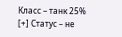Класс – танк 25%
[+] Статус – не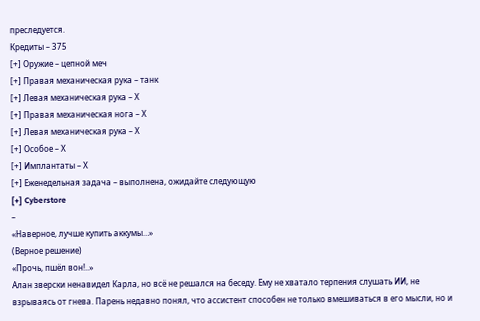преследуется.
Кредиты – 375
[+] Оружие – цепной меч
[+] Правая механическая рука – танк
[+] Левая механическая рука – Х
[+] Правая механическая нога – Х
[+] Левая механическая рука – Х
[+] Особое – Х
[+] Имплантаты – Х
[+] Еженедельная задача – выполнена, ожидайте следующую
[+] Cyberstore
–
«Наверное, лучше купить аккумы…»
(Верное решение)
«Прочь, пшёл вон!..»
Алан зверски ненавидел Карла, но всё не решался на беседу. Ему не хватало терпения слушать ИИ, не взрываясь от гнева. Парень недавно понял, что ассистент способен не только вмешиваться в его мысли, но и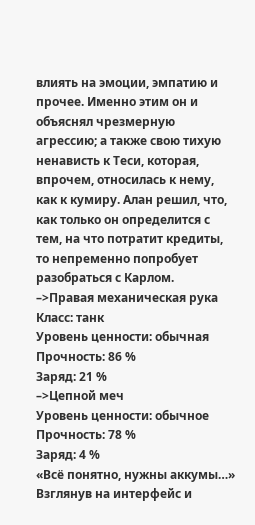влиять на эмоции, эмпатию и прочее. Именно этим он и объяснял чрезмерную агрессию; а также свою тихую ненависть к Теси, которая, впрочем, относилась к нему, как к кумиру. Алан решил, что, как только он определится с тем, на что потратит кредиты, то непременно попробует разобраться с Карлом.
–>Правая механическая рука
Класс: танк
Уровень ценности: обычная
Прочность: 86 %
Заряд: 21 %
–>Цепной меч
Уровень ценности: обычное
Прочность: 78 %
Заряд: 4 %
«Всё понятно, нужны аккумы…»
Взглянув на интерфейс и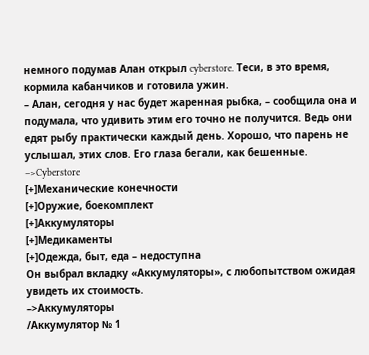немного подумав Алан открыл cyberstore. Теси, в это время, кормила кабанчиков и готовила ужин.
– Алан, сегодня у нас будет жаренная рыбка, – сообщила она и подумала, что удивить этим его точно не получится. Ведь они едят рыбу практически каждый день. Хорошо, что парень не услышал, этих слов. Его глаза бегали, как бешенные.
–>Cyberstore
[+]Механические конечности
[+]Оружие, боекомплект
[+]Аккумуляторы
[+]Медикаменты
[+]Одежда, быт, еда – недоступна
Он выбрал вкладку «Аккумуляторы», с любопытством ожидая увидеть их стоимость.
–>Аккумуляторы
/Аккумулятор № 1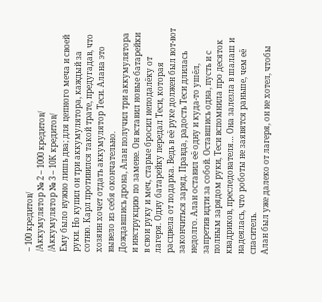– 100 кредитов/
/Аккумулятор № 2 – 1000 кредитов/
/Аккумулятор № 3 – 10К кредитов/
Ему было нужно лишь два; для цепного меча и своей руки. Но купил он три аккумулятора, каждый за сотню. Карл противился такой трате, предугадав, что хозяин хочет отдать аккумулятор Теси. Алана это вывело из себя окончательно.
Дождавшись дрона, Алан получил три аккумулятора и инструкцию по замене. Он вставил новые батарейки в свои руку и меч, старые бросил неподалёку от лагеря. Одну батарейку передал Теси, которая расцвела от подарка. Ведь в её руке должен был вот-вот закончиться заряд. Правда, радость Теси длилась недолго. Алан оставил её одну и куда-то ушёл, запретив идти за собой. Оставшись одна, пусть и с полным зарядом руки, Теси вспомнила про десяток квадриков, преследователя… Она залезла в шалаш и надеялась, что роботы не заявятся раньше, чем её спаситель.
Алан был уже далеко от лагеря, он не хотел, чтобы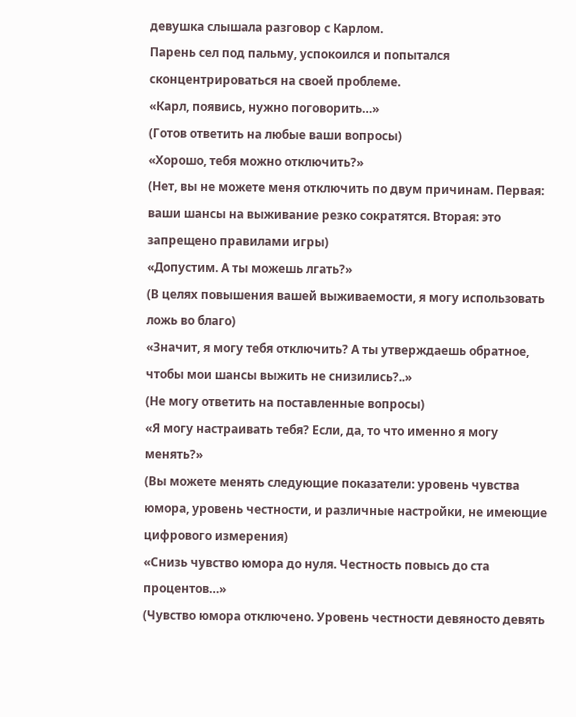девушка слышала разговор с Карлом.
Парень сел под пальму, успокоился и попытался сконцентрироваться на своей проблеме.
«Карл, появись, нужно поговорить…»
(Готов ответить на любые ваши вопросы)
«Хорошо, тебя можно отключить?»
(Нет, вы не можете меня отключить по двум причинам. Первая: ваши шансы на выживание резко сократятся. Вторая: это запрещено правилами игры)
«Допустим. А ты можешь лгать?»
(В целях повышения вашей выживаемости, я могу использовать ложь во благо)
«Значит, я могу тебя отключить? А ты утверждаешь обратное, чтобы мои шансы выжить не снизились?..»
(Не могу ответить на поставленные вопросы)
«Я могу настраивать тебя? Если, да, то что именно я могу менять?»
(Вы можете менять следующие показатели: уровень чувства юмора, уровень честности, и различные настройки, не имеющие цифрового измерения)
«Снизь чувство юмора до нуля. Честность повысь до ста процентов…»
(Чувство юмора отключено. Уровень честности девяносто девять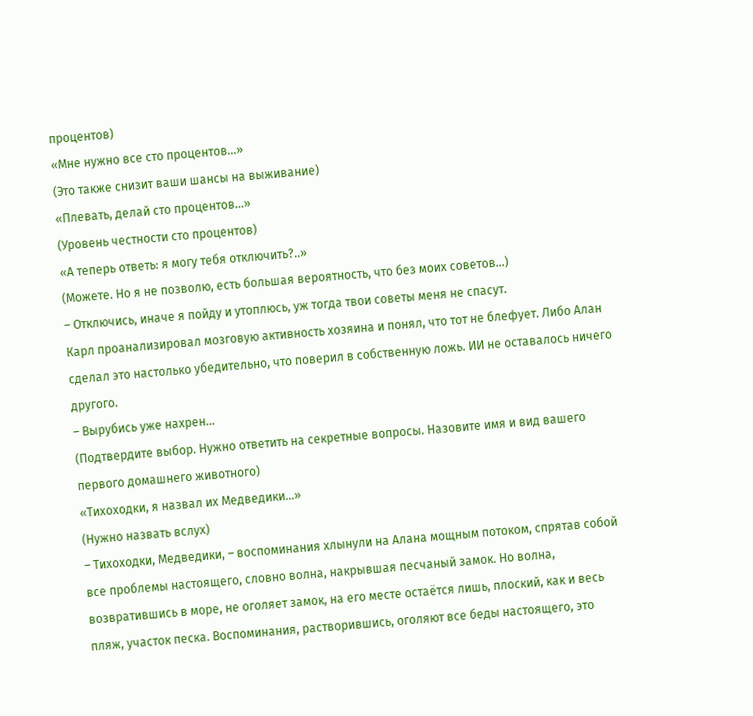процентов)
«Мне нужно все сто процентов…»
(Это также снизит ваши шансы на выживание)
«Плевать, делай сто процентов…»
(Уровень честности сто процентов)
«А теперь ответь: я могу тебя отключить?..»
(Можете. Но я не позволю, есть большая вероятность, что без моих советов…)
– Отключись, иначе я пойду и утоплюсь, уж тогда твои советы меня не спасут.
Карл проанализировал мозговую активность хозяина и понял, что тот не блефует. Либо Алан сделал это настолько убедительно, что поверил в собственную ложь. ИИ не оставалось ничего другого.
– Вырубись уже нахрен…
(Подтвердите выбор. Нужно ответить на секретные вопросы. Назовите имя и вид вашего первого домашнего животного)
«Тихоходки, я назвал их Медведики…»
(Нужно назвать вслух)
– Тихоходки, Медведики, – воспоминания хлынули на Алана мощным потоком, спрятав собой все проблемы настоящего, словно волна, накрывшая песчаный замок. Но волна, возвратившись в море, не оголяет замок, на его месте остаётся лишь, плоский, как и весь пляж, участок песка. Воспоминания, растворившись, оголяют все беды настоящего, это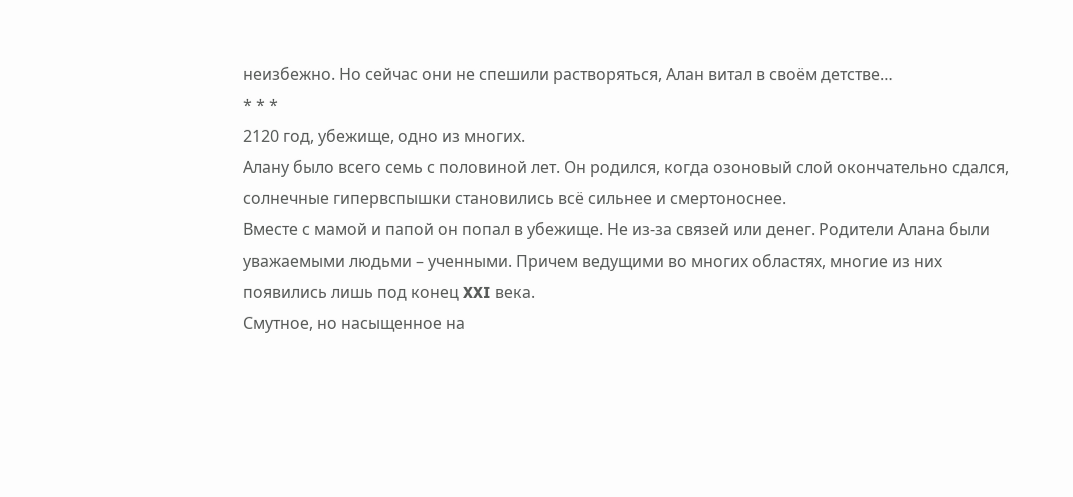неизбежно. Но сейчас они не спешили растворяться, Алан витал в своём детстве…
* * *
2120 год, убежище, одно из многих.
Алану было всего семь с половиной лет. Он родился, когда озоновый слой окончательно сдался, солнечные гипервспышки становились всё сильнее и смертоноснее.
Вместе с мамой и папой он попал в убежище. Не из-за связей или денег. Родители Алана были уважаемыми людьми – ученными. Причем ведущими во многих областях, многие из них появились лишь под конец XXI века.
Смутное, но насыщенное на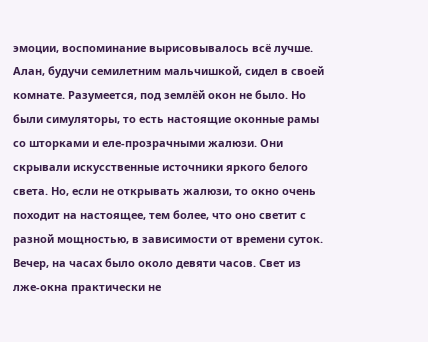эмоции, воспоминание вырисовывалось всё лучше. Алан, будучи семилетним мальчишкой, сидел в своей комнате. Разумеется, под землёй окон не было. Но были симуляторы, то есть настоящие оконные рамы со шторками и еле-прозрачными жалюзи. Они скрывали искусственные источники яркого белого света. Но, если не открывать жалюзи, то окно очень походит на настоящее, тем более, что оно светит с разной мощностью, в зависимости от времени суток.
Вечер, на часах было около девяти часов. Свет из лже-окна практически не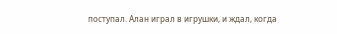поступал. Алан играл в игрушки, и ждал, когда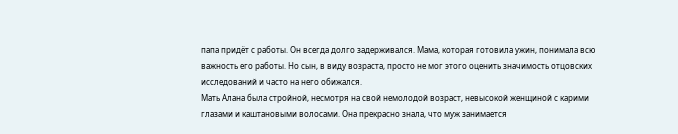папа придёт с работы. Он всегда долго задерживался. Мама, которая готовила ужин, понимала всю важность его работы. Но сын, в виду возраста, просто не мог этого оценить значимость отцовских исследований и часто на него обижался.
Мать Алана была стройной, несмотря на свой немолодой возраст, невысокой женщиной с карими глазами и каштановыми волосами. Она прекрасно знала, что муж занимается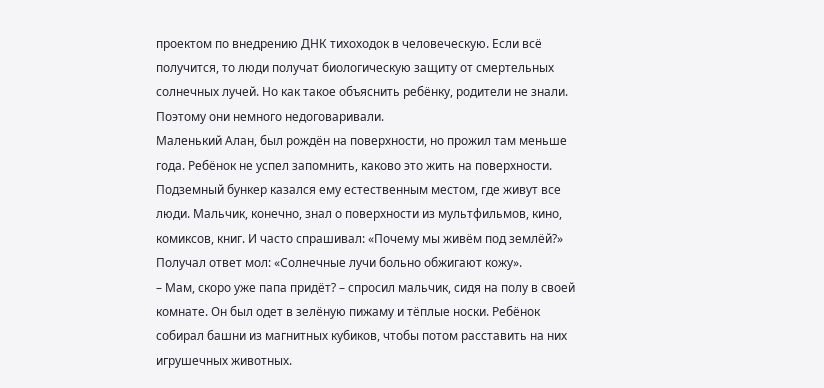проектом по внедрению ДНК тихоходок в человеческую. Если всё получится, то люди получат биологическую защиту от смертельных солнечных лучей. Но как такое объяснить ребёнку, родители не знали. Поэтому они немного недоговаривали.
Маленький Алан, был рождён на поверхности, но прожил там меньше года. Ребёнок не успел запомнить, каково это жить на поверхности. Подземный бункер казался ему естественным местом, где живут все люди. Мальчик, конечно, знал о поверхности из мультфильмов, кино, комиксов, книг. И часто спрашивал: «Почему мы живём под землёй?» Получал ответ мол: «Солнечные лучи больно обжигают кожу».
– Мам, скоро уже папа придёт? – спросил мальчик, сидя на полу в своей комнате. Он был одет в зелёную пижаму и тёплые носки. Ребёнок собирал башни из магнитных кубиков, чтобы потом расставить на них игрушечных животных.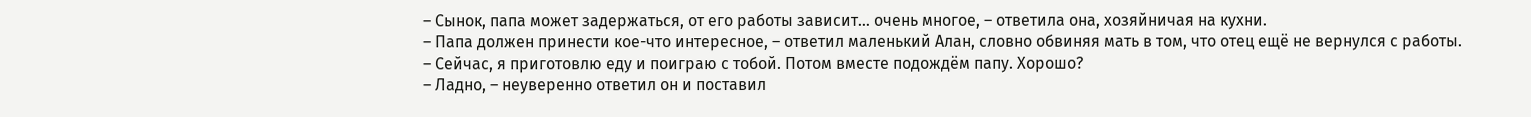– Сынок, папа может задержаться, от его работы зависит… очень многое, – ответила она, хозяйничая на кухни.
– Папа должен принести кое-что интересное, – ответил маленький Алан, словно обвиняя мать в том, что отец ещё не вернулся с работы.
– Сейчас, я приготовлю еду и поиграю с тобой. Потом вместе подождём папу. Хорошо?
– Ладно, – неуверенно ответил он и поставил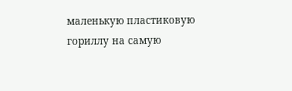маленькую пластиковую гориллу на самую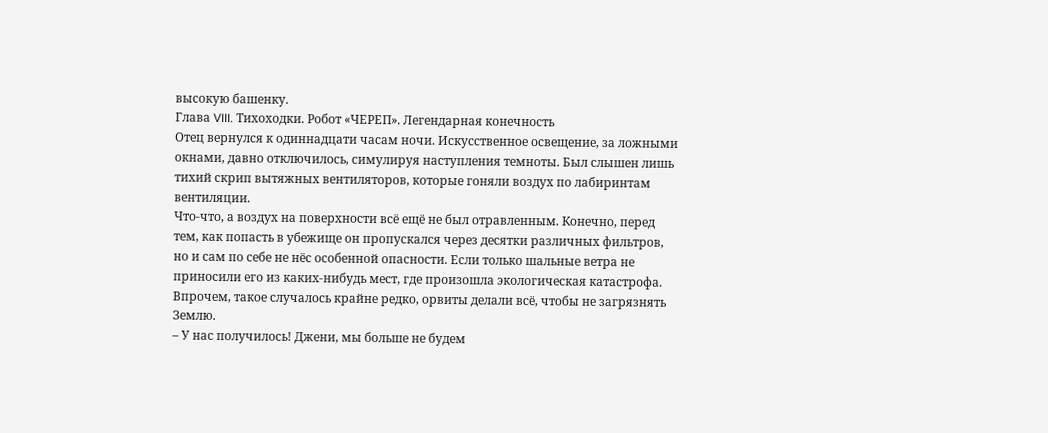высокую башенку.
Глава VIII. Тихоходки. Робот «ЧЕРЕП». Легендарная конечность
Отец вернулся к одиннадцати часам ночи. Искусственное освещение, за ложными окнами, давно отключилось, симулируя наступления темноты. Был слышен лишь тихий скрип вытяжных вентиляторов, которые гоняли воздух по лабиринтам вентиляции.
Что-что, а воздух на поверхности всё ещё не был отравленным. Конечно, перед тем, как попасть в убежище он пропускался через десятки различных фильтров, но и сам по себе не нёс особенной опасности. Если только шальные ветра не приносили его из каких-нибудь мест, где произошла экологическая катастрофа. Впрочем, такое случалось крайне редко, орвиты делали всё, чтобы не загрязнять Землю.
– У нас получилось! Джени, мы больше не будем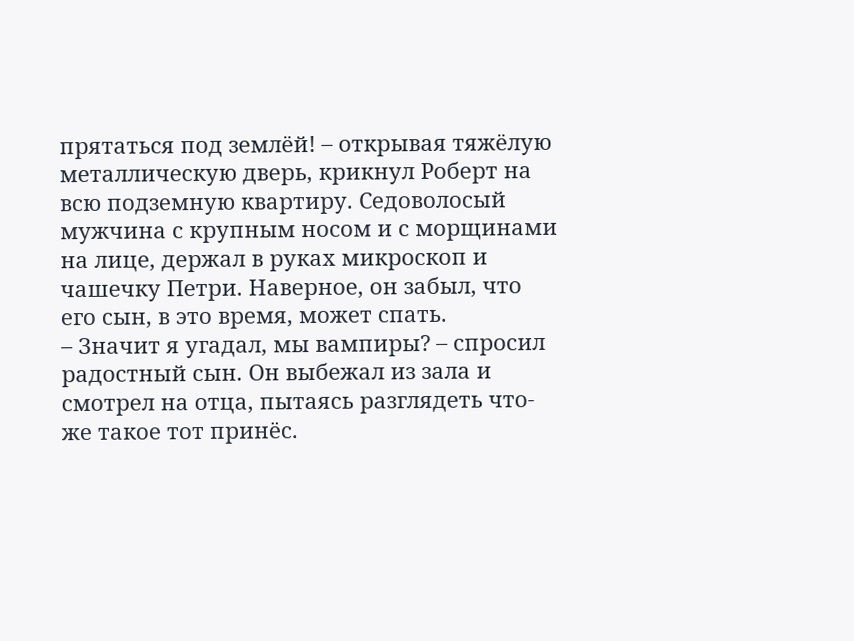прятаться под землёй! – открывая тяжёлую металлическую дверь, крикнул Роберт на всю подземную квартиру. Седоволосый мужчина с крупным носом и с морщинами на лице, держал в руках микроскоп и чашечку Петри. Наверное, он забыл, что его сын, в это время, может спать.
– Значит я угадал, мы вампиры? – спросил радостный сын. Он выбежал из зала и смотрел на отца, пытаясь разглядеть что-же такое тот принёс.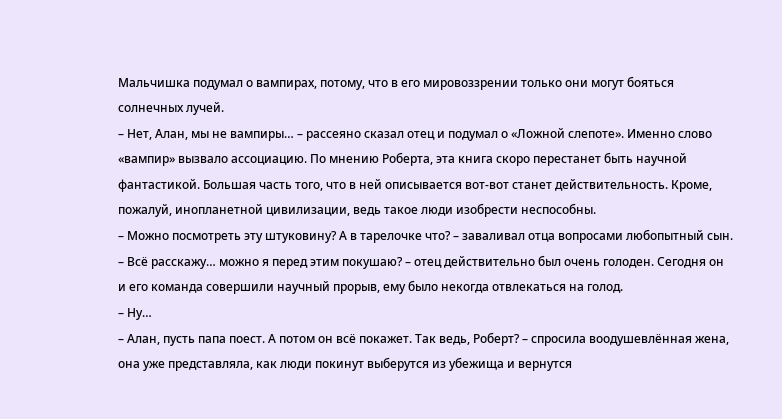Мальчишка подумал о вампирах, потому, что в его мировоззрении только они могут бояться солнечных лучей.
– Нет, Алан, мы не вампиры… – рассеяно сказал отец и подумал о «Ложной слепоте». Именно слово «вампир» вызвало ассоциацию. По мнению Роберта, эта книга скоро перестанет быть научной фантастикой. Большая часть того, что в ней описывается вот-вот станет действительность. Кроме, пожалуй, инопланетной цивилизации, ведь такое люди изобрести неспособны.
– Можно посмотреть эту штуковину? А в тарелочке что? – заваливал отца вопросами любопытный сын.
– Всё расскажу… можно я перед этим покушаю? – отец действительно был очень голоден. Сегодня он и его команда совершили научный прорыв, ему было некогда отвлекаться на голод.
– Ну…
– Алан, пусть папа поест. А потом он всё покажет. Так ведь, Роберт? – спросила воодушевлённая жена, она уже представляла, как люди покинут выберутся из убежища и вернутся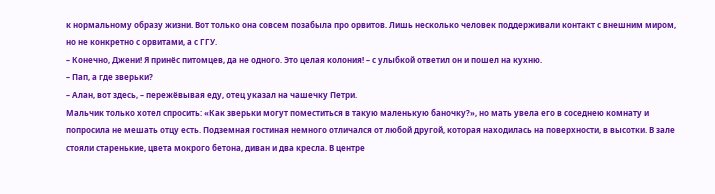к нормальному образу жизни. Вот только она совсем позабыла про орвитов. Лишь несколько человек поддерживали контакт с внешним миром, но не конкретно с орвитами, а с ГГУ.
– Конечно, Джени! Я принёс питомцев, да не одного. Это целая колония! – с улыбкой ответил он и пошел на кухню.
– Пап, а где зверьки?
– Алан, вот здесь, – пережёвывая еду, отец указал на чашечку Петри.
Мальчик только хотел спросить: «Как зверьки могут поместиться в такую маленькую баночку?», но мать увела его в соседнею комнату и попросила не мешать отцу есть. Подземная гостиная немного отличался от любой другой, которая находилась на поверхности, в высотки. В зале стояли старенькие, цвета мокрого бетона, диван и два кресла. В центре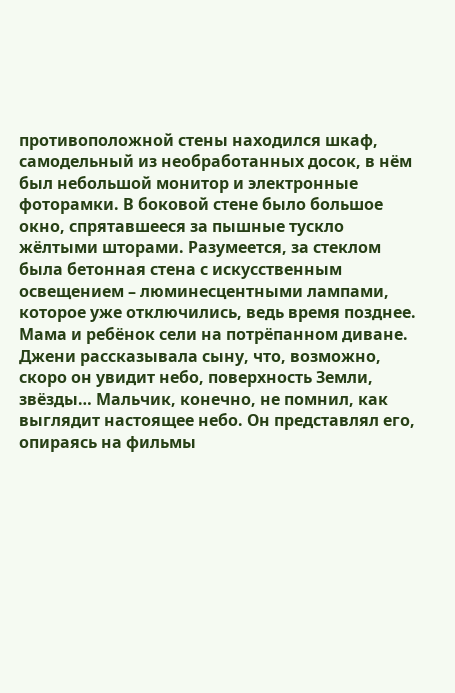противоположной стены находился шкаф, самодельный из необработанных досок, в нём был небольшой монитор и электронные фоторамки. В боковой стене было большое окно, спрятавшееся за пышные тускло жёлтыми шторами. Разумеется, за стеклом была бетонная стена с искусственным освещением – люминесцентными лампами, которое уже отключились, ведь время позднее.
Мама и ребёнок сели на потрёпанном диване. Джени рассказывала сыну, что, возможно, скоро он увидит небо, поверхность Земли, звёзды… Мальчик, конечно, не помнил, как выглядит настоящее небо. Он представлял его, опираясь на фильмы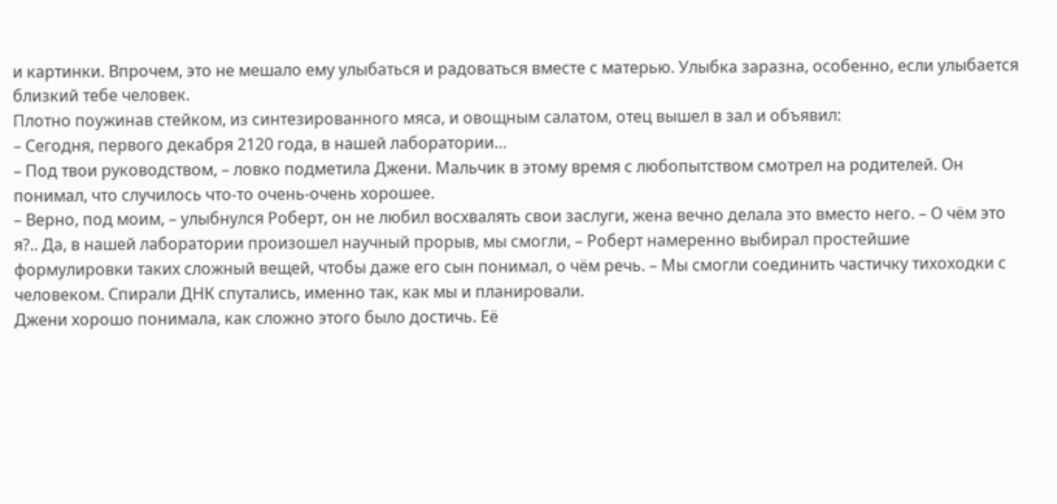и картинки. Впрочем, это не мешало ему улыбаться и радоваться вместе с матерью. Улыбка заразна, особенно, если улыбается близкий тебе человек.
Плотно поужинав стейком, из синтезированного мяса, и овощным салатом, отец вышел в зал и объявил:
– Сегодня, первого декабря 2120 года, в нашей лаборатории…
– Под твои руководством, – ловко подметила Джени. Мальчик в этому время с любопытством смотрел на родителей. Он понимал, что случилось что-то очень-очень хорошее.
– Верно, под моим, – улыбнулся Роберт, он не любил восхвалять свои заслуги, жена вечно делала это вместо него. – О чём это я?.. Да, в нашей лаборатории произошел научный прорыв, мы смогли, – Роберт намеренно выбирал простейшие формулировки таких сложный вещей, чтобы даже его сын понимал, о чём речь. – Мы смогли соединить частичку тихоходки с человеком. Спирали ДНК спутались, именно так, как мы и планировали.
Джени хорошо понимала, как сложно этого было достичь. Её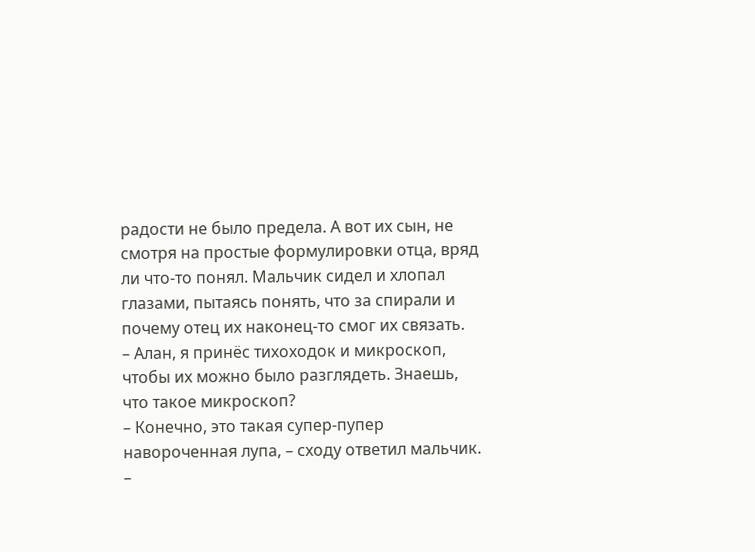радости не было предела. А вот их сын, не смотря на простые формулировки отца, вряд ли что-то понял. Мальчик сидел и хлопал глазами, пытаясь понять, что за спирали и почему отец их наконец-то смог их связать.
– Алан, я принёс тихоходок и микроскоп, чтобы их можно было разглядеть. Знаешь, что такое микроскоп?
– Конечно, это такая супер-пупер навороченная лупа, – сходу ответил мальчик.
–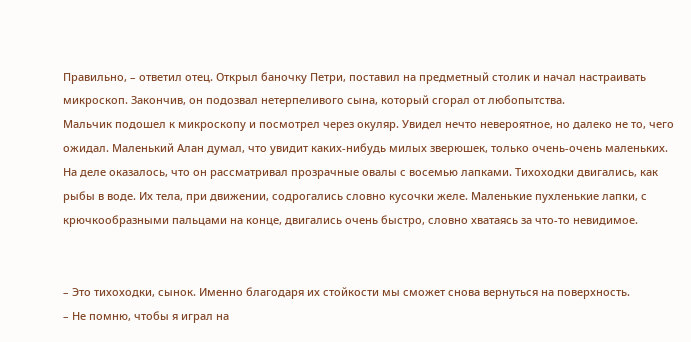Правильно, – ответил отец. Открыл баночку Петри, поставил на предметный столик и начал настраивать микроскоп. Закончив, он подозвал нетерпеливого сына, который сгорал от любопытства.
Мальчик подошел к микроскопу и посмотрел через окуляр. Увидел нечто невероятное, но далеко не то, чего ожидал. Маленький Алан думал, что увидит каких-нибудь милых зверюшек, только очень-очень маленьких. На деле оказалось, что он рассматривал прозрачные овалы с восемью лапками. Тихоходки двигались, как рыбы в воде. Их тела, при движении, содрогались словно кусочки желе. Маленькие пухленькие лапки, с крючкообразными пальцами на конце, двигались очень быстро, словно хватаясь за что-то невидимое.


– Это тихоходки, сынок. Именно благодаря их стойкости мы сможет снова вернуться на поверхность.
– Не помню, чтобы я играл на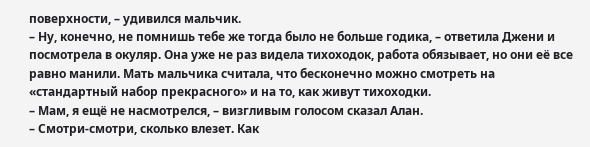поверхности, – удивился мальчик.
– Ну, конечно, не помнишь тебе же тогда было не больше годика, – ответила Джени и посмотрела в окуляр. Она уже не раз видела тихоходок, работа обязывает, но они её все равно манили. Мать мальчика считала, что бесконечно можно смотреть на «стандартный набор прекрасного» и на то, как живут тихоходки.
– Мам, я ещё не насмотрелся, – визгливым голосом сказал Алан.
– Смотри-смотри, сколько влезет. Как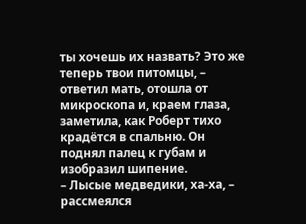ты хочешь их назвать? Это же теперь твои питомцы, – ответил мать, отошла от микроскопа и, краем глаза, заметила, как Роберт тихо крадётся в спальню. Он поднял палец к губам и изобразил шипение.
– Лысые медведики, ха-ха, – рассмеялся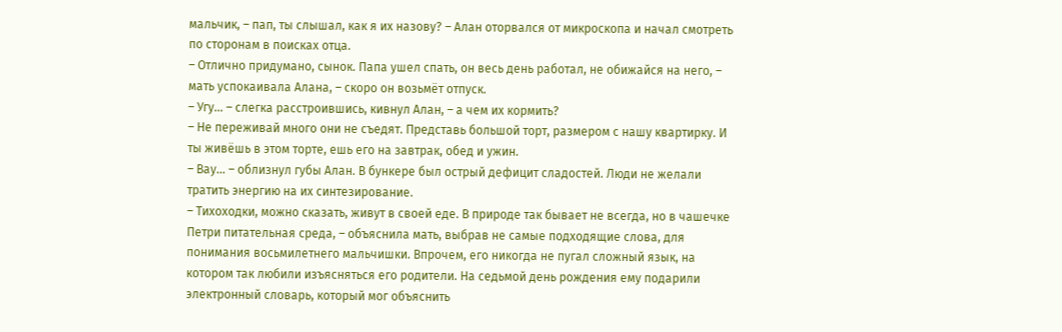мальчик, – пап, ты слышал, как я их назову? – Алан оторвался от микроскопа и начал смотреть по сторонам в поисках отца.
– Отлично придумано, сынок. Папа ушел спать, он весь день работал, не обижайся на него, – мать успокаивала Алана, – скоро он возьмёт отпуск.
– Угу… – слегка расстроившись, кивнул Алан, – а чем их кормить?
– Не переживай много они не съедят. Представь большой торт, размером с нашу квартирку. И ты живёшь в этом торте, ешь его на завтрак, обед и ужин.
– Вау… – облизнул губы Алан. В бункере был острый дефицит сладостей. Люди не желали тратить энергию на их синтезирование.
– Тихоходки, можно сказать, живут в своей еде. В природе так бывает не всегда, но в чашечке Петри питательная среда, – объяснила мать, выбрав не самые подходящие слова, для понимания восьмилетнего мальчишки. Впрочем, его никогда не пугал сложный язык, на котором так любили изъясняться его родители. На седьмой день рождения ему подарили электронный словарь, который мог объяснить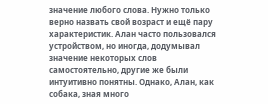значение любого слова. Нужно только верно назвать свой возраст и ещё пару характеристик. Алан часто пользовался устройством, но иногда, додумывал значение некоторых слов самостоятельно, другие же были интуитивно понятны. Однако, Алан, как собака, зная много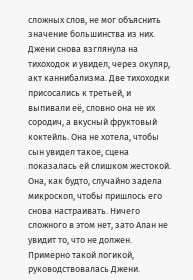сложных слов, не мог объяснить значение большинства из них.
Джени снова взглянула на тихоходок и увидел, через окуляр, акт каннибализма. Две тихоходки присосались к третьей, и выпивали её, словно она не их сородич, а вкусный фруктовый коктейль. Она не хотела, чтобы сын увидел такое, сцена показалась ей слишком жестокой. Она, как будто, случайно задела микроскоп, чтобы пришлось его снова настраивать. Ничего сложного в этом нет, зато Алан не увидит то, что не должен. Примерно такой логикой, руководствовалась Джени.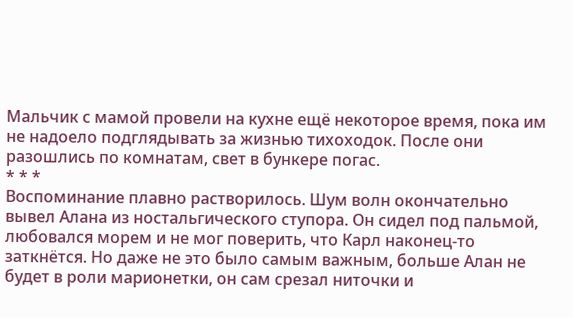Мальчик с мамой провели на кухне ещё некоторое время, пока им не надоело подглядывать за жизнью тихоходок. После они разошлись по комнатам, свет в бункере погас.
* * *
Воспоминание плавно растворилось. Шум волн окончательно вывел Алана из ностальгического ступора. Он сидел под пальмой, любовался морем и не мог поверить, что Карл наконец-то заткнётся. Но даже не это было самым важным, больше Алан не будет в роли марионетки, он сам срезал ниточки и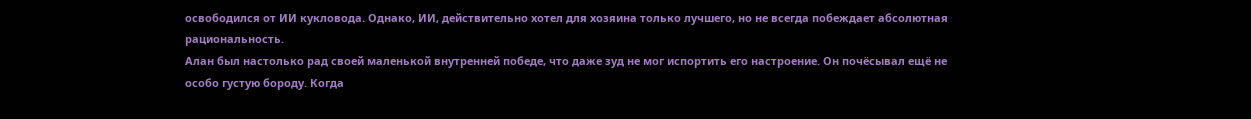освободился от ИИ кукловода. Однако, ИИ, действительно хотел для хозяина только лучшего, но не всегда побеждает абсолютная рациональность.
Алан был настолько рад своей маленькой внутренней победе, что даже зуд не мог испортить его настроение. Он почёсывал ещё не особо густую бороду. Когда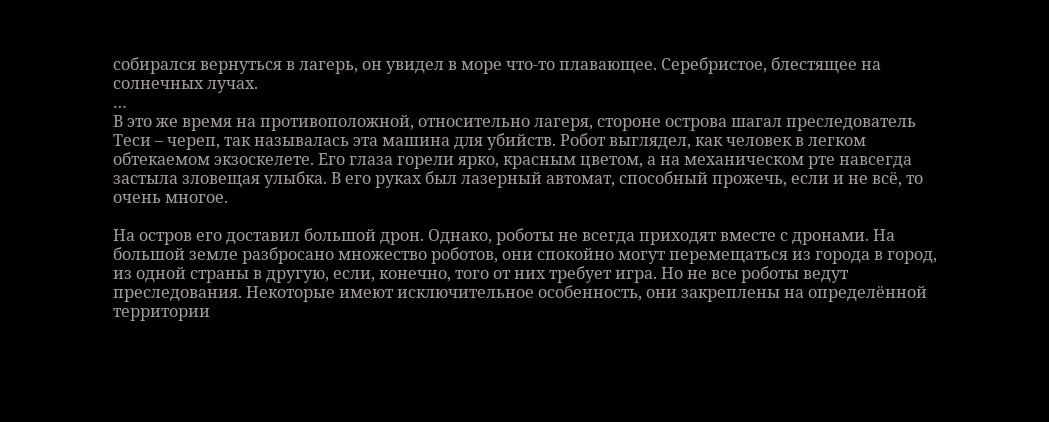собирался вернуться в лагерь, он увидел в море что-то плавающее. Серебристое, блестящее на солнечных лучах.
…
В это же время на противоположной, относительно лагеря, стороне острова шагал преследователь Теси – череп, так называлась эта машина для убийств. Робот выглядел, как человек в легком обтекаемом экзоскелете. Его глаза горели ярко, красным цветом, а на механическом рте навсегда застыла зловещая улыбка. В его руках был лазерный автомат, способный прожечь, если и не всё, то очень многое.

На остров его доставил большой дрон. Однако, роботы не всегда приходят вместе с дронами. На большой земле разбросано множество роботов, они спокойно могут перемещаться из города в город, из одной страны в другую, если, конечно, того от них требует игра. Но не все роботы ведут преследования. Некоторые имеют исключительное особенность, они закреплены на определённой территории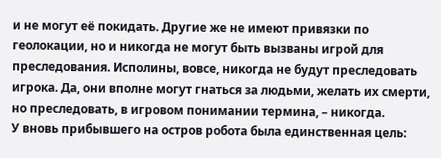и не могут её покидать. Другие же не имеют привязки по геолокации, но и никогда не могут быть вызваны игрой для преследования. Исполины, вовсе, никогда не будут преследовать игрока. Да, они вполне могут гнаться за людьми, желать их смерти, но преследовать, в игровом понимании термина, – никогда.
У вновь прибывшего на остров робота была единственная цель: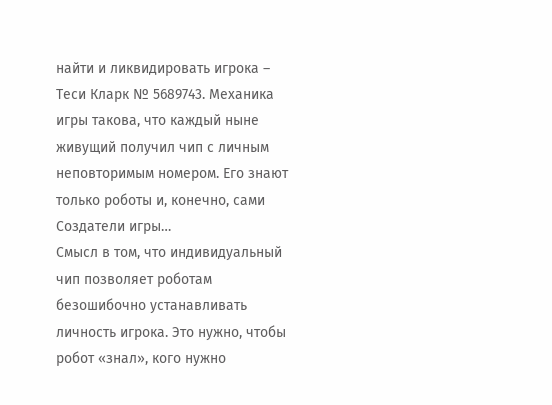найти и ликвидировать игрока – Теси Кларк № 5689743. Механика игры такова, что каждый ныне живущий получил чип с личным неповторимым номером. Его знают только роботы и, конечно, сами Создатели игры…
Смысл в том, что индивидуальный чип позволяет роботам безошибочно устанавливать личность игрока. Это нужно, чтобы робот «знал», кого нужно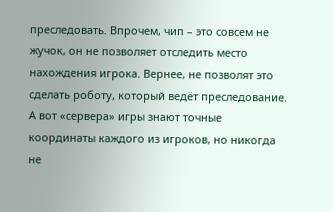преследовать. Впрочем, чип – это совсем не жучок, он не позволяет отследить место нахождения игрока. Вернее, не позволят это сделать роботу, который ведёт преследование. А вот «сервера» игры знают точные координаты каждого из игроков, но никогда не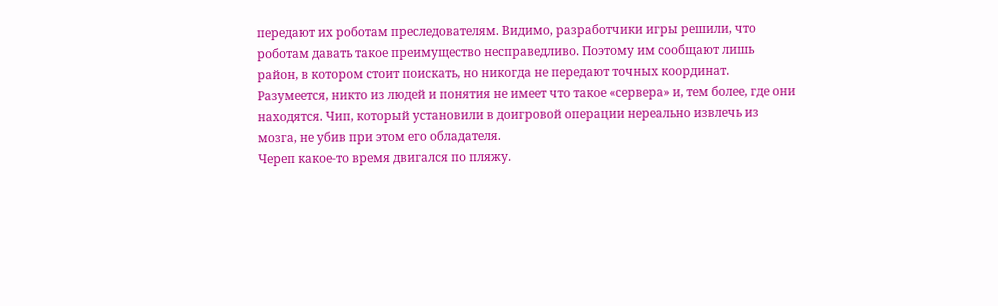передают их роботам преследователям. Видимо, разработчики игры решили, что роботам давать такое преимущество несправедливо. Поэтому им сообщают лишь район, в котором стоит поискать, но никогда не передают точных координат.
Разумеется, никто из людей и понятия не имеет что такое «сервера» и, тем более, где они находятся. Чип, который установили в доигровой операции нереально извлечь из мозга, не убив при этом его обладателя.
Череп какое-то время двигался по пляжу.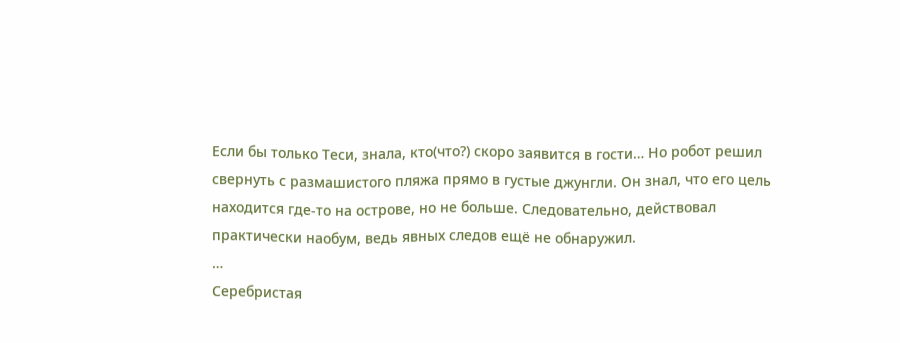Если бы только Теси, знала, кто(что?) скоро заявится в гости… Но робот решил свернуть с размашистого пляжа прямо в густые джунгли. Он знал, что его цель находится где-то на острове, но не больше. Следовательно, действовал практически наобум, ведь явных следов ещё не обнаружил.
…
Серебристая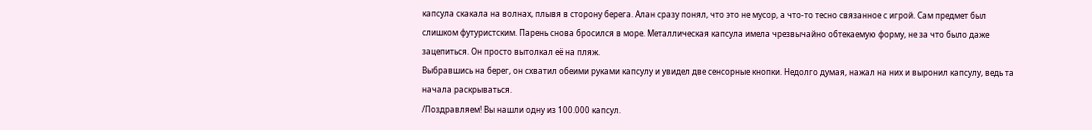капсула скакала на волнах, плывя в сторону берега. Алан сразу понял, что это не мусор, а что-то тесно связанное с игрой. Сам предмет был слишком футуристским. Парень снова бросился в море. Металлическая капсула имела чрезвычайно обтекаемую форму, не за что было даже зацепиться. Он просто вытолкал её на пляж.
Выбравшись на берег, он схватил обеими руками капсулу и увидел две сенсорные кнопки. Недолго думая, нажал на них и выронил капсулу, ведь та начала раскрываться.
/Поздравляем! Вы нашли одну из 100.000 капсул.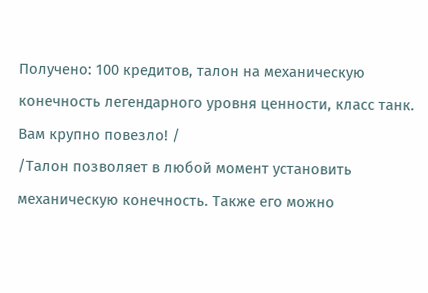Получено: 100 кредитов, талон на механическую конечность легендарного уровня ценности, класс танк. Вам крупно повезло! /
/Талон позволяет в любой момент установить механическую конечность. Также его можно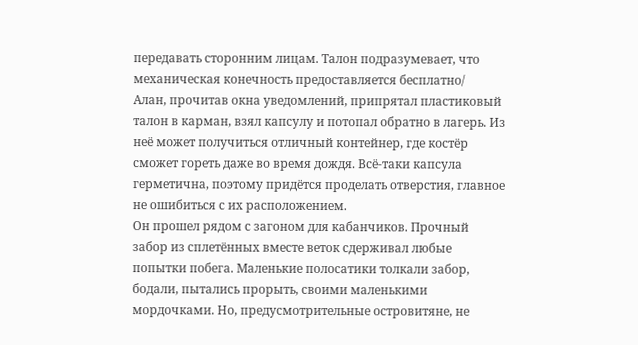передавать сторонним лицам. Талон подразумевает, что механическая конечность предоставляется бесплатно/
Алан, прочитав окна уведомлений, припрятал пластиковый талон в карман, взял капсулу и потопал обратно в лагерь. Из неё может получиться отличный контейнер, где костёр сможет гореть даже во время дождя. Всё-таки капсула герметична, поэтому придётся проделать отверстия, главное не ошибиться с их расположением.
Он прошел рядом с загоном для кабанчиков. Прочный забор из сплетённых вместе веток сдерживал любые попытки побега. Маленькие полосатики толкали забор, бодали, пытались прорыть, своими маленькими мордочками. Но, предусмотрительные островитяне, не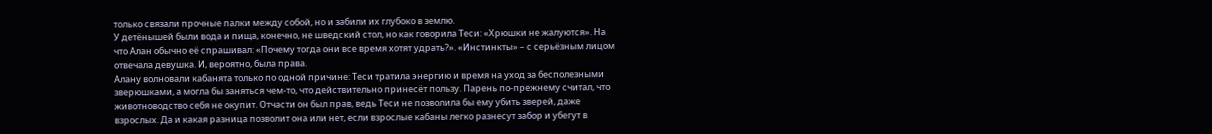только связали прочные палки между собой, но и забили их глубоко в землю.
У детёнышей были вода и пища, конечно, не шведский стол, но как говорила Теси: «Хрюшки не жалуются». На что Алан обычно её спрашивал: «Почему тогда они все время хотят удрать?». «Инстинкты» – с серьёзным лицом отвечала девушка. И, вероятно, была права.
Алану волновали кабанята только по одной причине: Теси тратила энергию и время на уход за бесполезными зверюшками, а могла бы заняться чем-то, что действительно принесёт пользу. Парень по-прежнему считал, что животноводство себя не окупит. Отчасти он был прав, ведь Теси не позволила бы ему убить зверей, даже взрослых. Да и какая разница позволит она или нет, если взрослые кабаны легко разнесут забор и убегут в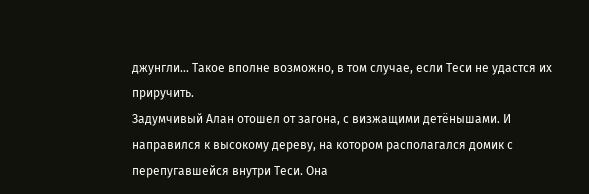джунгли… Такое вполне возможно, в том случае, если Теси не удастся их приручить.
Задумчивый Алан отошел от загона, с визжащими детёнышами. И направился к высокому дереву, на котором располагался домик с перепугавшейся внутри Теси. Она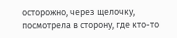осторожно, через щелочку, посмотрела в сторону, где кто-то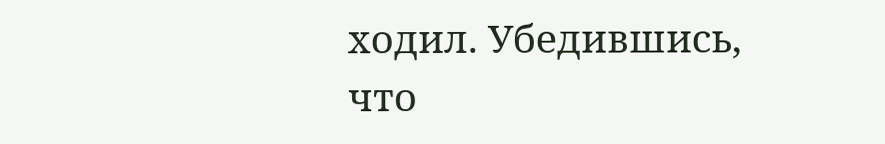ходил. Убедившись, что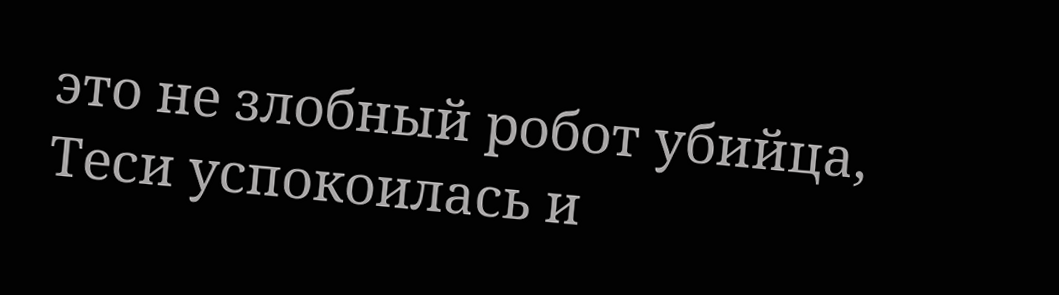это не злобный робот убийца, Теси успокоилась и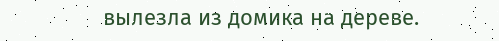вылезла из домика на дереве.